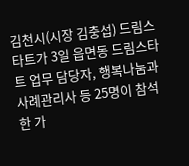김천시(시장 김충섭) 드림스타트가 3일 읍면동 드림스타트 업무 담당자, 행복나눔과 사례관리사 등 25명이 참석한 가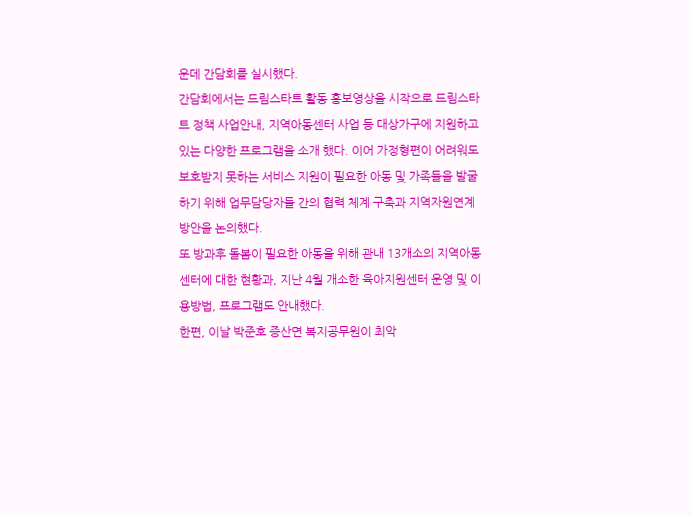운데 간담회를 실시했다.
간담회에서는 드림스타트 활동 홍보영상을 시작으로 드림스타트 정책 사업안내, 지역아동센터 사업 등 대상가구에 지원하고 있는 다양한 프로그램을 소개 했다. 이어 가정형편이 어려워도 보호받지 못하는 서비스 지원이 필요한 아동 및 가족들을 발굴하기 위해 업무담당자들 간의 협력 체계 구축과 지역자원연계 방안을 논의했다.
또 방과후 돌봄이 필요한 아동을 위해 관내 13개소의 지역아동센터에 대한 현황과, 지난 4월 개소한 육아지원센터 운영 및 이용방법, 프로그램도 안내했다.
한편, 이날 박준호 증산면 복지공무원이 최악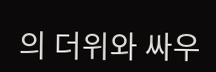의 더위와 싸우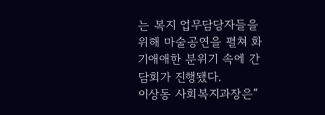는 복지 업무담당자들을 위해 마술공연을 펼쳐 화기애애한 분위기 속에 간담회가 진행됐다.
이상동 사회복지과장은“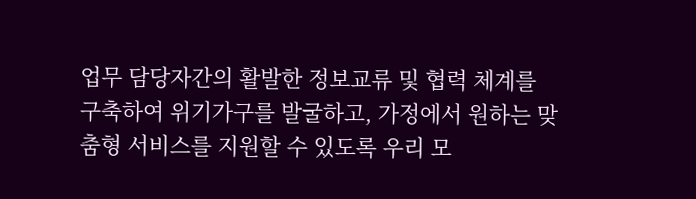업무 담당자간의 활발한 정보교류 및 협력 체계를 구축하여 위기가구를 발굴하고, 가정에서 원하는 맞춤형 서비스를 지원할 수 있도록 우리 모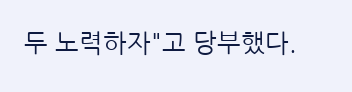두 노력하자"고 당부했다.